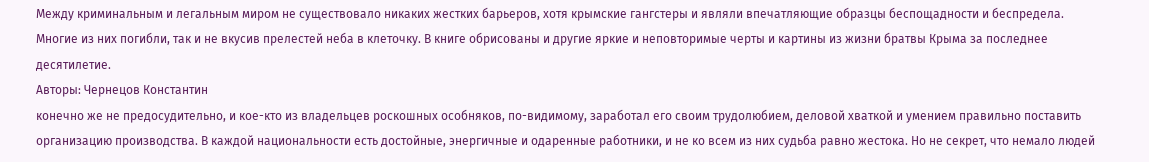Между криминальным и легальным миром не существовало никаких жестких барьеров, хотя крымские гангстеры и являли впечатляющие образцы беспощадности и беспредела. Многие из них погибли, так и не вкусив прелестей неба в клеточку. В книге обрисованы и другие яркие и неповторимые черты и картины из жизни братвы Крыма за последнее десятилетие.
Авторы: Чернецов Константин
конечно же не предосудительно, и кое-кто из владельцев роскошных особняков, по-видимому, заработал его своим трудолюбием, деловой хваткой и умением правильно поставить организацию производства. В каждой национальности есть достойные, энергичные и одаренные работники, и не ко всем из них судьба равно жестока. Но не секрет, что немало людей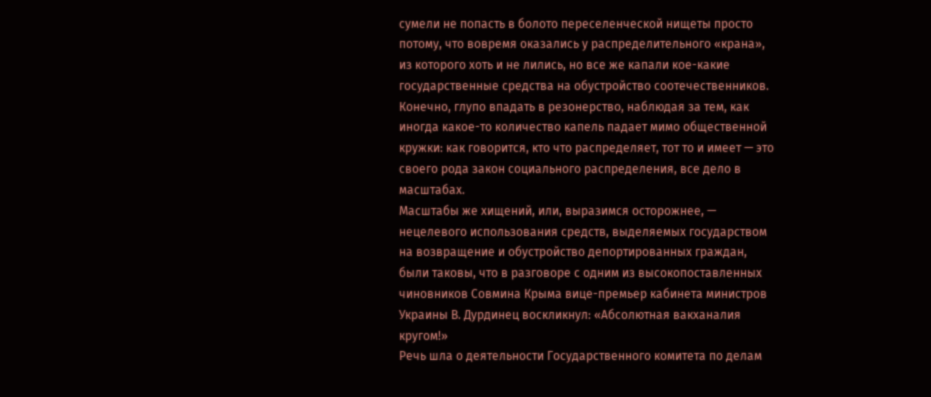сумели не попасть в болото переселенческой нищеты просто потому, что вовремя оказались у распределительного «крана», из которого хоть и не лились, но все же капали кое-какие государственные средства на обустройство соотечественников.
Конечно, глупо впадать в резонерство, наблюдая за тем, как иногда какое-то количество капель падает мимо общественной кружки: как говорится, кто что распределяет, тот то и имеет — это своего рода закон социального распределения, все дело в масштабах.
Масштабы же хищений, или, выразимся осторожнее, — нецелевого использования средств, выделяемых государством на возвращение и обустройство депортированных граждан, были таковы, что в разговоре с одним из высокопоставленных чиновников Совмина Крыма вице-премьер кабинета министров Украины В. Дурдинец воскликнул: «Абсолютная вакханалия кругом!»
Речь шла о деятельности Государственного комитета по делам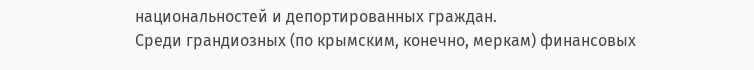национальностей и депортированных граждан.
Среди грандиозных (по крымским, конечно, меркам) финансовых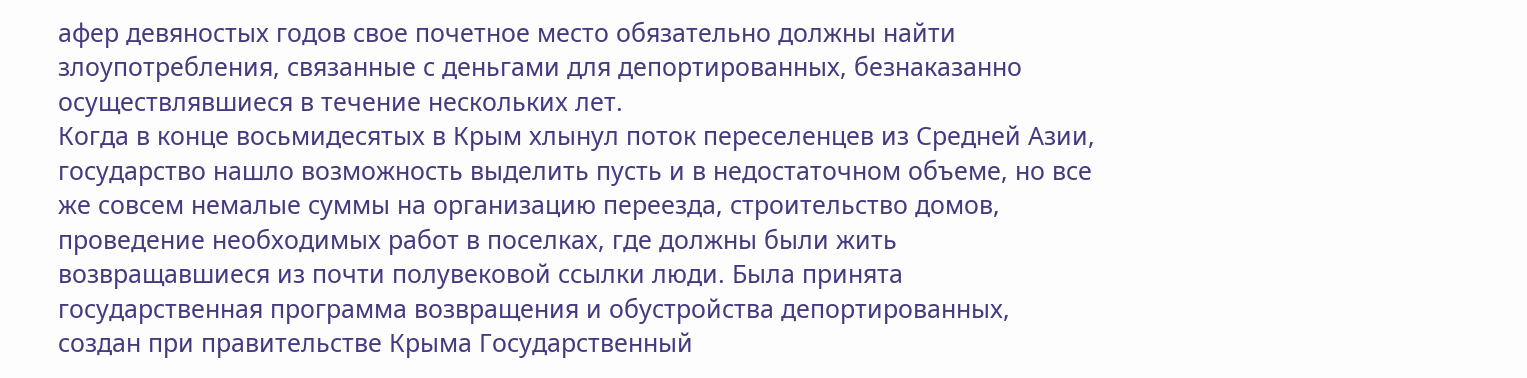афер девяностых годов свое почетное место обязательно должны найти злоупотребления, связанные с деньгами для депортированных, безнаказанно осуществлявшиеся в течение нескольких лет.
Когда в конце восьмидесятых в Крым хлынул поток переселенцев из Средней Азии, государство нашло возможность выделить пусть и в недостаточном объеме, но все же совсем немалые суммы на организацию переезда, строительство домов, проведение необходимых работ в поселках, где должны были жить возвращавшиеся из почти полувековой ссылки люди. Была принята государственная программа возвращения и обустройства депортированных, создан при правительстве Крыма Государственный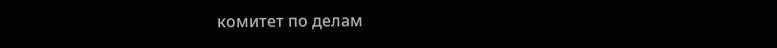комитет по делам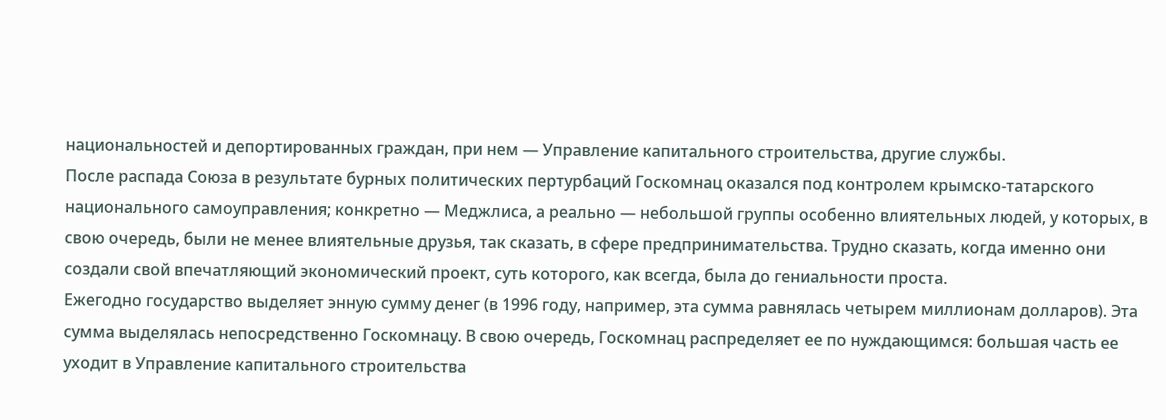национальностей и депортированных граждан, при нем — Управление капитального строительства, другие службы.
После распада Союза в результате бурных политических пертурбаций Госкомнац оказался под контролем крымско-татарского национального самоуправления; конкретно — Меджлиса, а реально — небольшой группы особенно влиятельных людей, у которых, в свою очередь, были не менее влиятельные друзья, так сказать, в сфере предпринимательства. Трудно сказать, когда именно они создали свой впечатляющий экономический проект, суть которого, как всегда, была до гениальности проста.
Ежегодно государство выделяет энную сумму денег (в 1996 году, например, эта сумма равнялась четырем миллионам долларов). Эта сумма выделялась непосредственно Госкомнацу. В свою очередь, Госкомнац распределяет ее по нуждающимся: большая часть ее уходит в Управление капитального строительства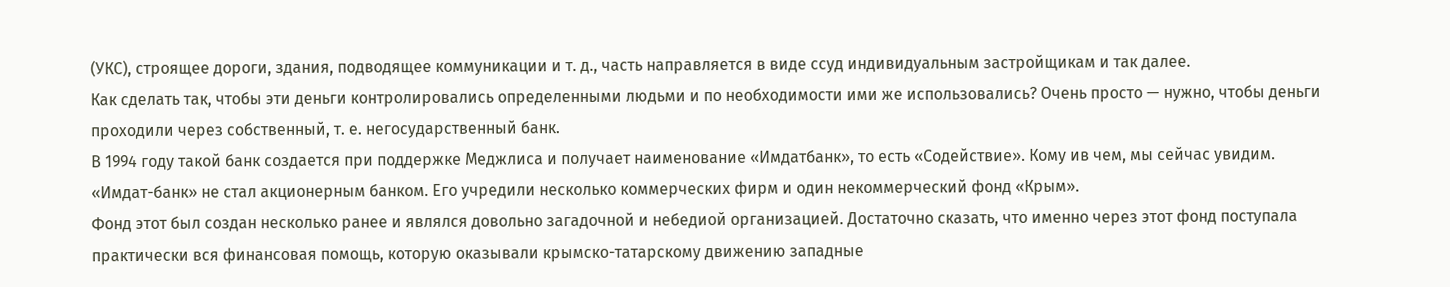(УКС), строящее дороги, здания, подводящее коммуникации и т. д., часть направляется в виде ссуд индивидуальным застройщикам и так далее.
Как сделать так, чтобы эти деньги контролировались определенными людьми и по необходимости ими же использовались? Очень просто — нужно, чтобы деньги проходили через собственный, т. е. негосударственный банк.
В 1994 году такой банк создается при поддержке Меджлиса и получает наименование «Имдатбанк», то есть «Содействие». Кому ив чем, мы сейчас увидим.
«Имдат-банк» не стал акционерным банком. Его учредили несколько коммерческих фирм и один некоммерческий фонд «Крым».
Фонд этот был создан несколько ранее и являлся довольно загадочной и небедиой организацией. Достаточно сказать, что именно через этот фонд поступала практически вся финансовая помощь, которую оказывали крымско-татарскому движению западные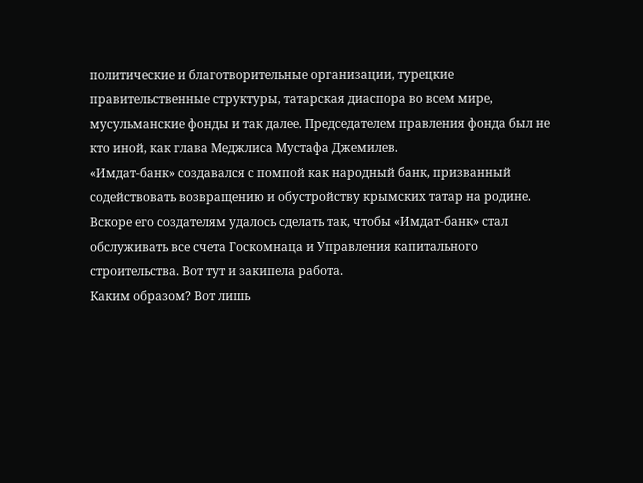политические и благотворительные организации, турецкие правительственные структуры, татарская диаспора во всем мире, мусульманские фонды и так далее. Председателем правления фонда был не кто иной, как глава Меджлиса Мустафа Джемилев.
«Имдат-банк» создавался с помпой как народный банк, призванный содействовать возвращению и обустройству крымских татар на родине. Вскоре его создателям удалось сделать так, чтобы «Имдат-банк» стал обслуживать все счета Госкомнаца и Управления капитального строительства. Вот тут и закипела работа.
Каким образом? Вот лишь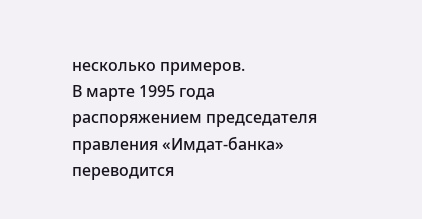несколько примеров.
В марте 1995 года распоряжением председателя правления «Имдат-банка» переводится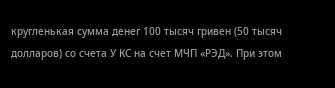кругленькая сумма денег 100 тысяч гривен (50 тысяч долларов) со счета У КС на счет МЧП «РЭД». При этом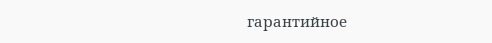гарантийное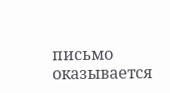письмо оказывается